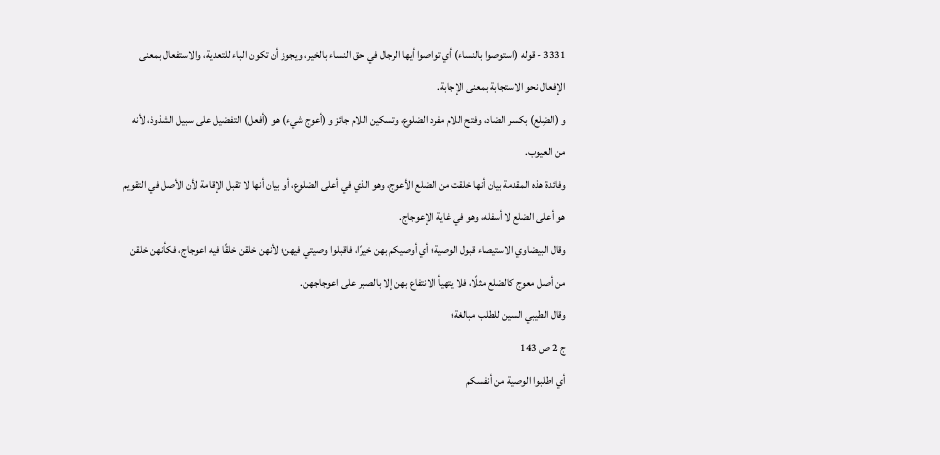3331 - قوله (استوصوا بالنساء) أي تواصوا أيها الرجال في حق النساء بالخير، ويجوز أن تكون الباء للتعدية، والاستفعال بمعنى الإفعال نحو الاستجابة بمعنى الإجابة.
و (الضِلع) بكسر الضاد، وفتح اللام مفرد الضلوع، وتسكين اللام جائز و (أعوج شيء) هو (أفعل) التفضيل على سبيل الشذوذ، لأنه من العيوب.
وفائدة هذه المقدمة بيان أنها خلقت من الضلع الأعوج، وهو الذي في أعلى الضلوع، أو بيان أنها لا تقبل الإقامة لأن الأصل في التقويم هو أعلى الضلع لا أسفله، وهو في غاية الإعوجاج.
وقال البيضاوي الاستيصاء قبول الوصية؛ أي أوصيكم بهن خيرًا، فاقبلوا وصيتي فيهن؛ لأنهن خلقن خلقًا فيه اعوجاج، فكأنهن خلقن من أصل معوج كالضلع مثلًا، فلا يتهيأ الانتفاع بهن إلا بالصبر على اعوجاجهن.
وقال الطيبي السين للطلب مبالغة؛
ج 2 ص 143
أي اطلبوا الوصية من أنفسكم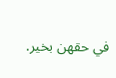في حقهن بخير.